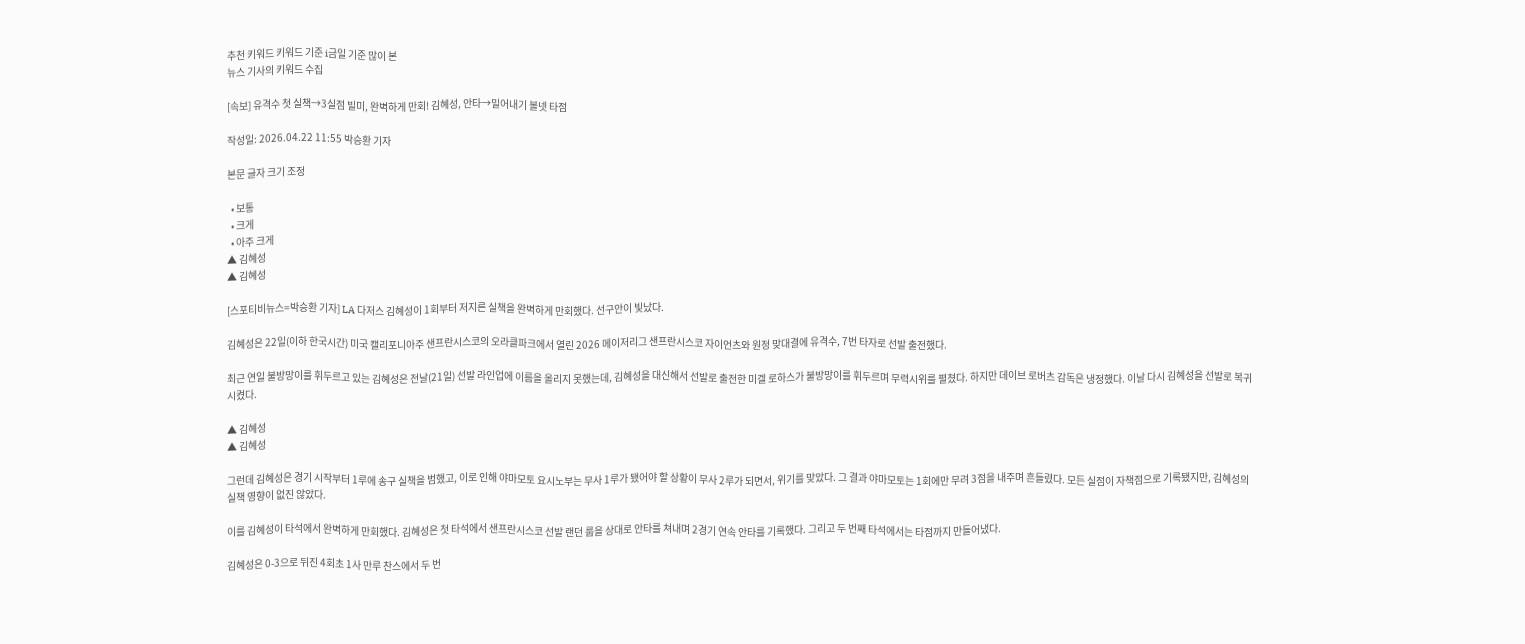추천 키워드 키워드 기준 i금일 기준 많이 본
뉴스 기사의 키워드 수집

[속보] 유격수 첫 실책→3실점 빌미, 완벽하게 만회! 김혜성, 안타→밀어내기 볼넷 타점

작성일: 2026.04.22 11:55 박승환 기자

본문 글자 크기 조정

  • 보통
  • 크게
  • 아주 크게
▲ 김혜성
▲ 김혜성

[스포티비뉴스=박승환 기자] LA 다저스 김혜성이 1회부터 저지른 실책을 완벽하게 만회했다. 선구안이 빛났다.

김혜성은 22일(이하 한국시간) 미국 캘리포니아주 샌프란시스코의 오라클파크에서 열린 2026 메이저리그 샌프란시스코 자이언츠와 원정 맞대결에 유격수, 7번 타자로 선발 출전했다.

최근 연일 불방망이를 휘두르고 있는 김혜성은 전날(21일) 선발 라인업에 이름을 올리지 못했는데, 김혜성을 대신해서 선발로 출전한 미겔 로하스가 불방망이를 휘두르며 무력시위를 펼쳤다. 하지만 데이브 로버츠 감독은 냉정했다. 이날 다시 김혜성을 선발로 복귀시켰다.

▲ 김혜성
▲ 김혜성

그런데 김혜성은 경기 시작부터 1루에 송구 실책을 범했고, 이로 인해 야마모토 요시노부는 무사 1루가 됐어야 할 상황이 무사 2루가 되면서, 위기를 맞았다. 그 결과 야마모토는 1회에만 무려 3점을 내주며 흔들렸다. 모든 실점이 자책점으로 기록됐지만, 김혜성의 실책 영향이 없진 않았다.

이를 김혜성이 타석에서 완벽하게 만회했다. 김혜성은 첫 타석에서 샌프란시스코 선발 랜던 룹을 상대로 안타를 쳐내며 2경기 연속 안타를 기록했다. 그리고 두 번째 타석에서는 타점까지 만들어냈다.

김혜성은 0-3으로 뒤진 4회초 1사 만루 찬스에서 두 번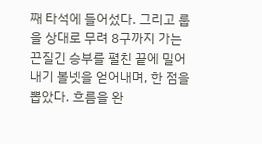째 타석에 들어섰다. 그리고 룹을 상대로 무려 8구까지 가는 끈질긴 승부를 펼친 끝에 밀어내기 볼넷을 얻어내며, 한 점을 뽑았다. 흐름을 완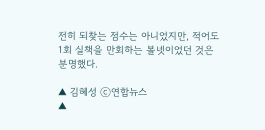전히 되찾는 점수는 아니었지만, 적어도 1회 실책을 만회하는 볼넷이었던 것은 분명했다.

▲ 김혜성 ⓒ연합뉴스
▲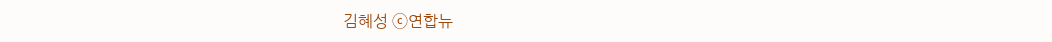김혜성 ⓒ연합뉴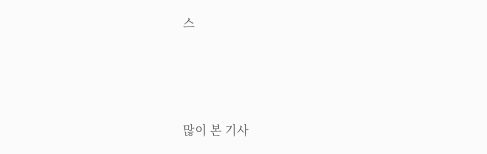스



많이 본 기사